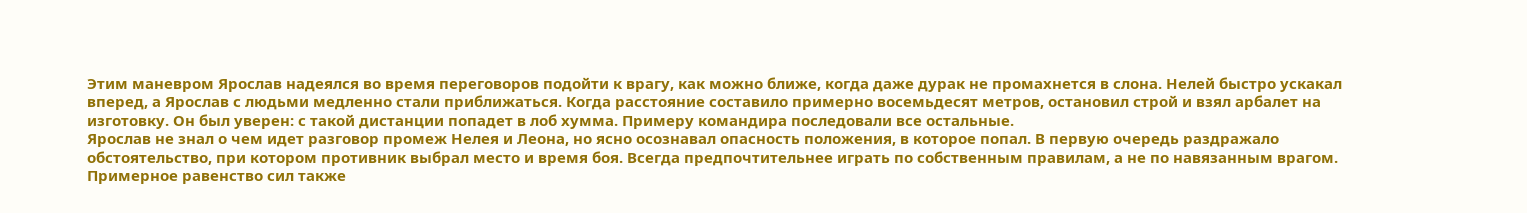Этим маневром Ярослав надеялся во время переговоров подойти к врагу, как можно ближе, когда даже дурак не промахнется в слона. Нелей быстро ускакал вперед, а Ярослав с людьми медленно стали приближаться. Когда расстояние составило примерно восемьдесят метров, остановил строй и взял арбалет на изготовку. Он был уверен: с такой дистанции попадет в лоб хумма. Примеру командира последовали все остальные.
Ярослав не знал о чем идет разговор промеж Нелея и Леона, но ясно осознавал опасность положения, в которое попал. В первую очередь раздражало обстоятельство, при котором противник выбрал место и время боя. Всегда предпочтительнее играть по собственным правилам, а не по навязанным врагом. Примерное равенство сил также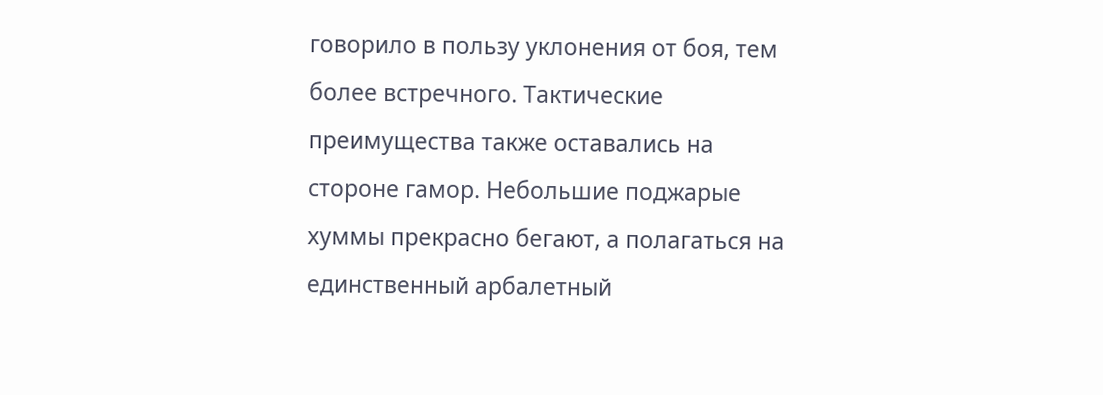говорило в пользу уклонения от боя, тем более встречного. Тактические преимущества также оставались на стороне гамор. Небольшие поджарые хуммы прекрасно бегают, а полагаться на единственный арбалетный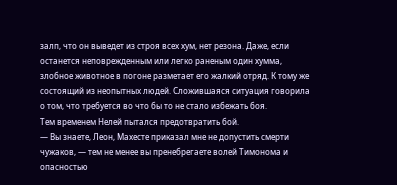залп, что он выведет из строя всех хум, нет резона. Даже, если останется неповрежденным или легко раненым один хумма, злобное животное в погоне разметает его жалкий отряд. К тому же состоящий из неопытных людей. Сложившаяся ситуация говорила о том, что требуется во что бы то не стало избежать боя.
Тем временем Нелей пытался предотвратить бой.
— Вы знаете, Леон, Махесте приказал мне не допустить смерти чужаков, — тем не менее вы пренебрегаете волей Тимонома и опасностью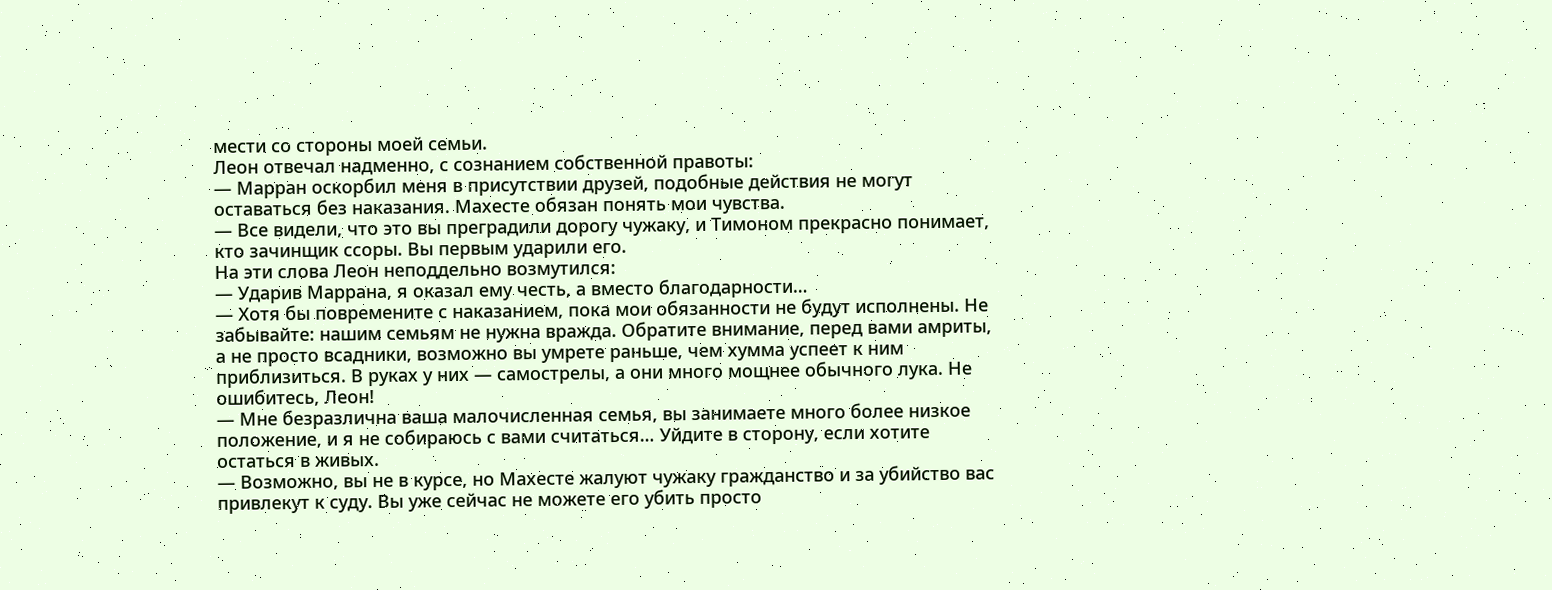мести со стороны моей семьи.
Леон отвечал надменно, с сознанием собственной правоты:
— Марран оскорбил меня в присутствии друзей, подобные действия не могут оставаться без наказания. Махесте обязан понять мои чувства.
— Все видели, что это вы преградили дорогу чужаку, и Тимоном прекрасно понимает, кто зачинщик ссоры. Вы первым ударили его.
На эти слова Леон неподдельно возмутился:
— Ударив Маррана, я оказал ему честь, а вместо благодарности…
— Хотя бы повремените с наказанием, пока мои обязанности не будут исполнены. Не забывайте: нашим семьям не нужна вражда. Обратите внимание, перед вами амриты, а не просто всадники, возможно вы умрете раньше, чем хумма успеет к ним приблизиться. В руках у них — самострелы, а они много мощнее обычного лука. Не ошибитесь, Леон!
— Мне безразлична ваша малочисленная семья, вы занимаете много более низкое положение, и я не собираюсь с вами считаться… Уйдите в сторону, если хотите остаться в живых.
— Возможно, вы не в курсе, но Махесте жалуют чужаку гражданство и за убийство вас привлекут к суду. Вы уже сейчас не можете его убить просто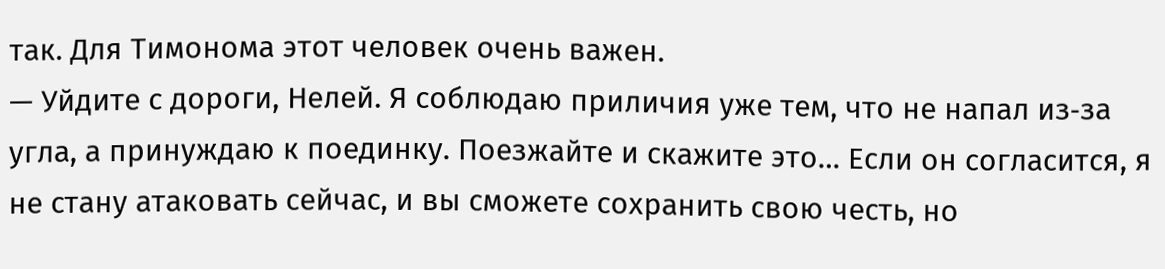так. Для Тимонома этот человек очень важен.
— Уйдите с дороги, Нелей. Я соблюдаю приличия уже тем, что не напал из‑за угла, а принуждаю к поединку. Поезжайте и скажите это… Если он согласится, я не стану атаковать сейчас, и вы сможете сохранить свою честь, но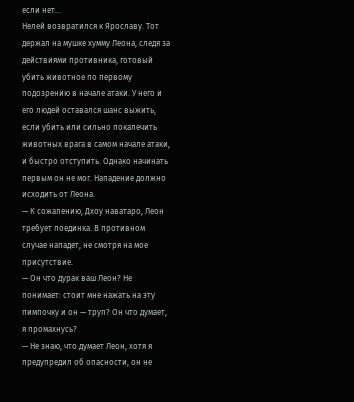если нет…
Нелей возвратился к Ярославу. Тот держал на мушке хумму Леона, следя за действиями противника, готовый убить животное по первому подозрению в начале атаки. У него и его людей оставался шанс выжить, если убить или сильно покалечить животных врага в самом начале атаки, и быстро отступить. Однако начинать первым он не мог. Нападение должно исходить от Леона.
— К сожалению, Дхоу наватаро, Леон требует поединка. В противном случае нападет, не смотря на мое присутствие.
— Он что дурак ваш Леон? Не понимает: стоит мне нажать на эту пимпочку и он — труп? Он что думает, я промахнусь?
— Не знаю, что думает Леон, хотя я предупредил об опасности, он не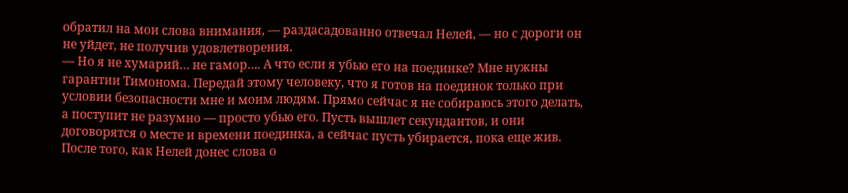обратил на мои слова внимания, — раздасадованно отвечал Нелей, — но с дороги он не уйдет, не получив удовлетворения.
— Но я не хумарий… не гамор…. А что если я убью его на поединке? Мне нужны гарантии Тимонома. Передай этому человеку, что я готов на поединок только при условии безопасности мне и моим людям. Прямо сейчас я не собираюсь этого делать, а поступит не разумно — просто убью его. Пусть вышлет секундантов, и они договорятся о месте и времени поединка, а сейчас пусть убирается, пока еще жив.
После того, как Нелей донес слова о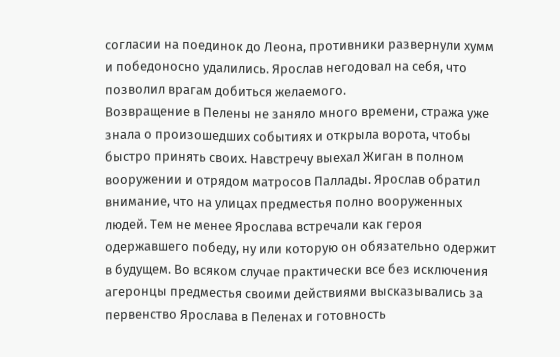согласии на поединок до Леона, противники развернули хумм и победоносно удалились. Ярослав негодовал на себя, что позволил врагам добиться желаемого.
Возвращение в Пелены не заняло много времени, стража уже знала о произошедших событиях и открыла ворота, чтобы быстро принять своих. Навстречу выехал Жиган в полном вооружении и отрядом матросов Паллады. Ярослав обратил внимание, что на улицах предместья полно вооруженных людей. Тем не менее Ярослава встречали как героя одержавшего победу, ну или которую он обязательно одержит в будущем. Во всяком случае практически все без исключения агеронцы предместья своими действиями высказывались за первенство Ярослава в Пеленах и готовность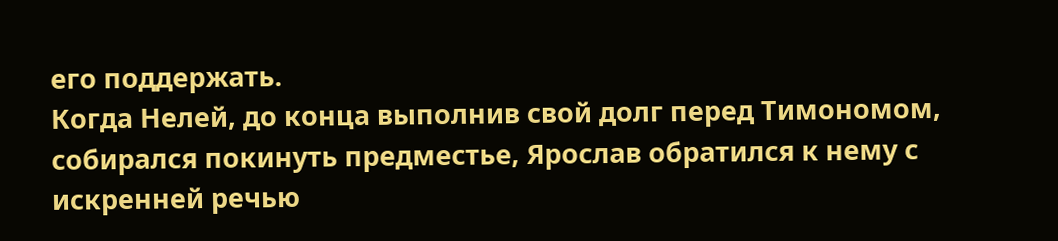его поддержать.
Когда Нелей, до конца выполнив свой долг перед Тимономом, собирался покинуть предместье, Ярослав обратился к нему с искренней речью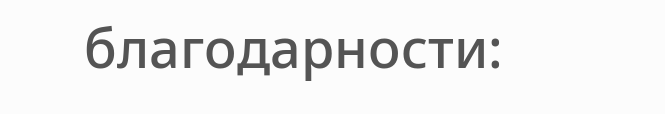благодарности: